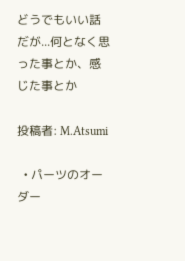どうでもいい話だが...何となく思った事とか、感じた事とか

投稿者: M.Atsumi

  • パーツのオーダー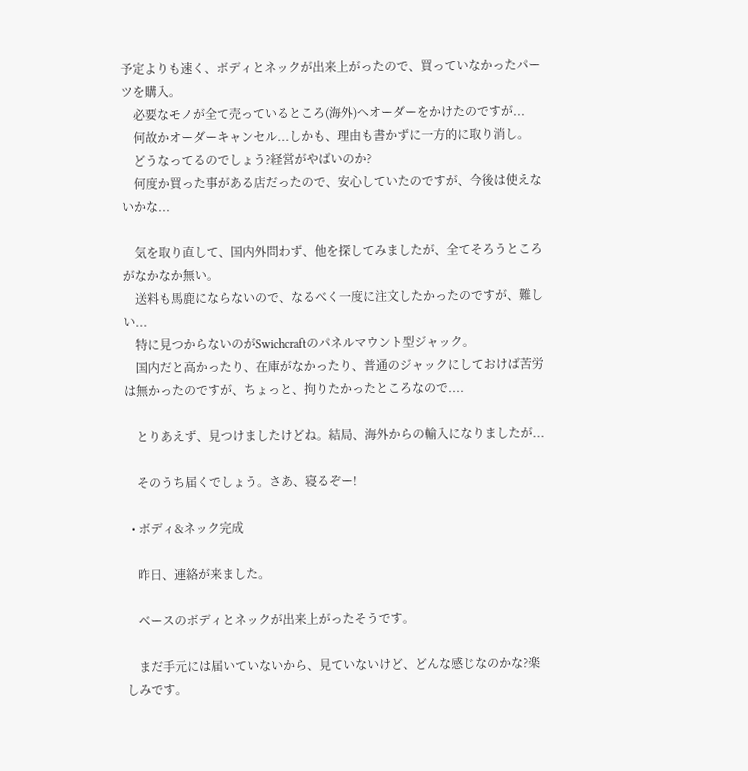予定よりも速く、ボディとネックが出来上がったので、買っていなかったパーツを購入。
    必要なモノが全て売っているところ(海外)へオーダーをかけたのですが...
    何故かオーダーキャンセル...しかも、理由も書かずに一方的に取り消し。
    どうなってるのでしょう?経営がやばいのか?
    何度か買った事がある店だったので、安心していたのですが、今後は使えないかな...

    気を取り直して、国内外問わず、他を探してみましたが、全てそろうところがなかなか無い。
    送料も馬鹿にならないので、なるべく一度に注文したかったのですが、難しい...
    特に見つからないのがSwichcraftのパネルマウント型ジャック。
    国内だと高かったり、在庫がなかったり、普通のジャックにしておけば苦労は無かったのですが、ちょっと、拘りたかったところなので....

    とりあえず、見つけましたけどね。結局、海外からの輸入になりましたが...

    そのうち届くでしょう。さあ、寝るぞー!

  • ボディ&ネック完成

    昨日、連絡が来ました。

    ベースのボディとネックが出来上がったそうです。

    まだ手元には届いていないから、見ていないけど、どんな感じなのかな?楽しみです。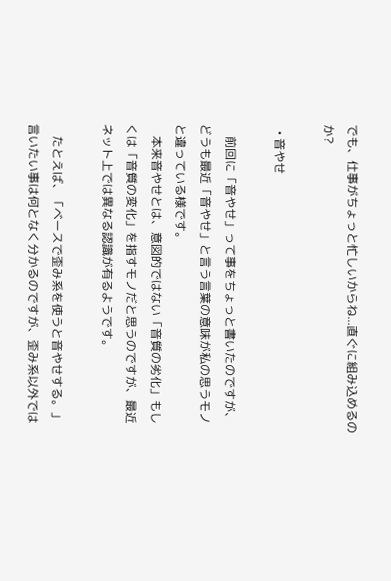でも、仕事がちょっと忙しいからね...直ぐに組み込めるのか?

  • 音やせ

    前回に「音やせ」って事をちょっと書いたのですが、どうも最近「音やせ」と言う言葉の意味が私の思うモノと違っている様です。
    本来音やせとは、意図的ではない「音質の劣化」もしくは「音質の変化」を指すモノだと思うのですが、最近ネット上では異なる認識が有るようです。

    たとえば、「ベースで歪み系を使うと音やせする。」言いたい事は何となく分かるのですが、歪み系以外では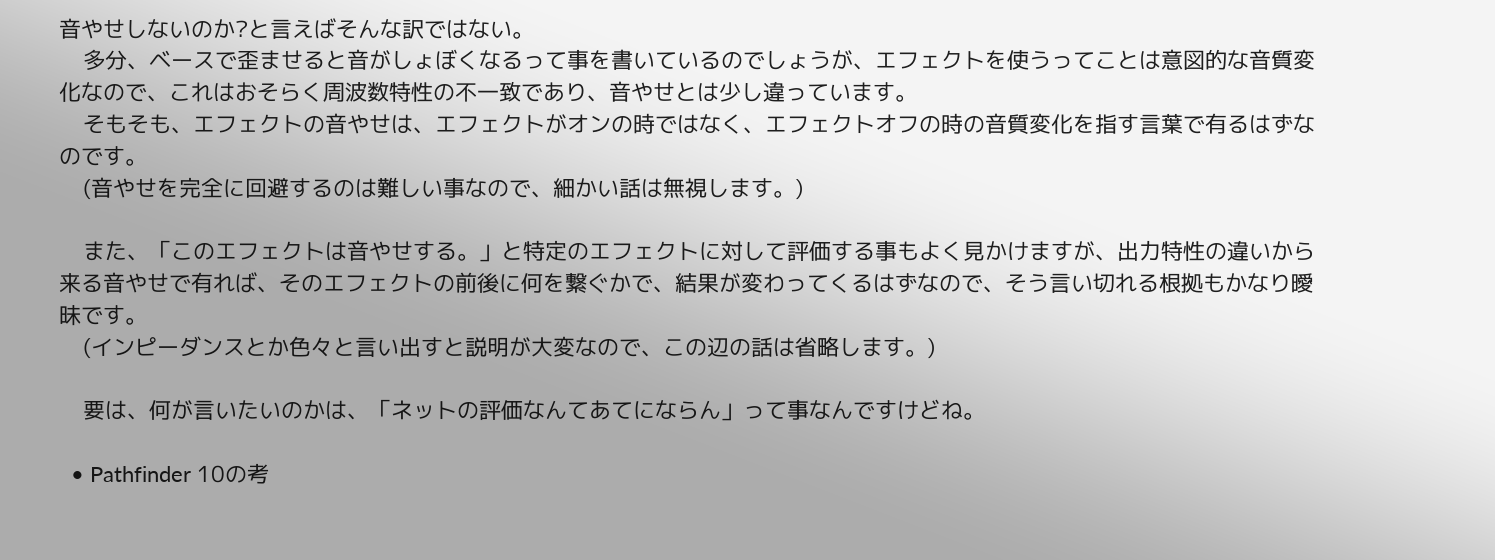音やせしないのか?と言えばそんな訳ではない。
    多分、ベースで歪ませると音がしょぼくなるって事を書いているのでしょうが、エフェクトを使うってことは意図的な音質変化なので、これはおそらく周波数特性の不一致であり、音やせとは少し違っています。
    そもそも、エフェクトの音やせは、エフェクトがオンの時ではなく、エフェクトオフの時の音質変化を指す言葉で有るはずなのです。
    (音やせを完全に回避するのは難しい事なので、細かい話は無視します。)

    また、「このエフェクトは音やせする。」と特定のエフェクトに対して評価する事もよく見かけますが、出力特性の違いから来る音やせで有れば、そのエフェクトの前後に何を繋ぐかで、結果が変わってくるはずなので、そう言い切れる根拠もかなり曖昧です。
    (インピーダンスとか色々と言い出すと説明が大変なので、この辺の話は省略します。)

    要は、何が言いたいのかは、「ネットの評価なんてあてにならん」って事なんですけどね。

  • Pathfinder 10の考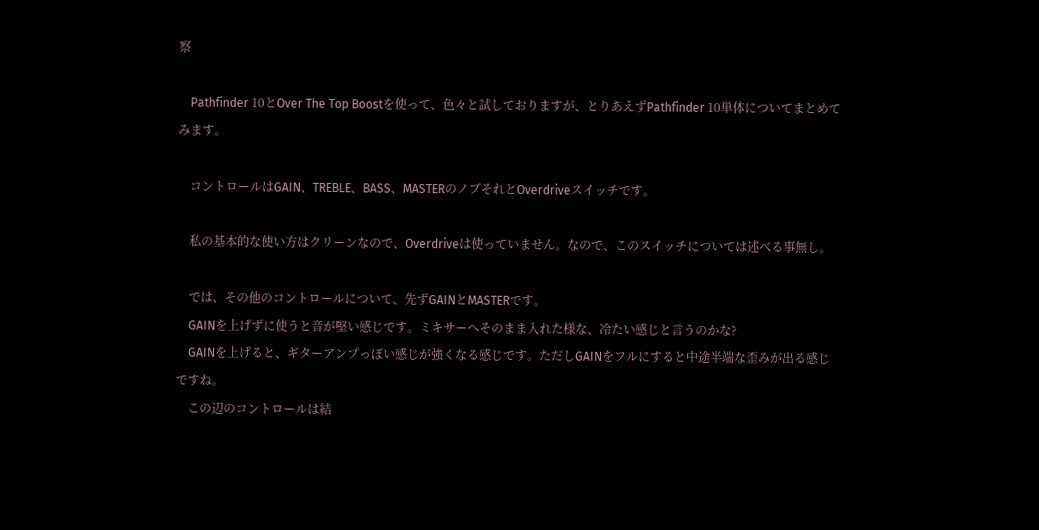察

    Pathfinder 10とOver The Top Boostを使って、色々と試しておりますが、とりあえずPathfinder 10単体についてまとめてみます。

    コントロールはGAIN、TREBLE、BASS、MASTERのノブそれとOverdriveスイッチです。

    私の基本的な使い方はクリーンなので、Overdriveは使っていません。なので、このスイッチについては述べる事無し。

    では、その他のコントロールについて、先ずGAINとMASTERです。
    GAINを上げずに使うと音が堅い感じです。ミキサーへそのまま入れた様な、冷たい感じと言うのかな?
    GAINを上げると、ギターアンプっぽい感じが強くなる感じです。ただしGAINをフルにすると中途半端な歪みが出る感じですね。
    この辺のコントロールは結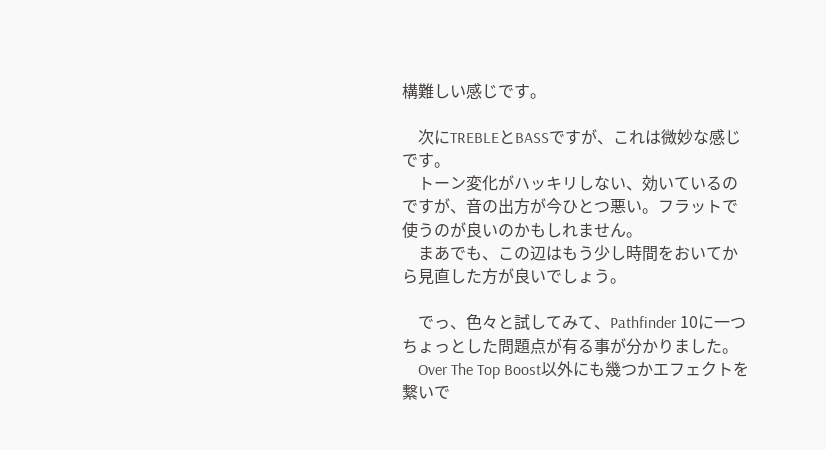構難しい感じです。

    次にTREBLEとBASSですが、これは微妙な感じです。
    トーン変化がハッキリしない、効いているのですが、音の出方が今ひとつ悪い。フラットで使うのが良いのかもしれません。
    まあでも、この辺はもう少し時間をおいてから見直した方が良いでしょう。

    でっ、色々と試してみて、Pathfinder 10に一つちょっとした問題点が有る事が分かりました。
    Over The Top Boost以外にも幾つかエフェクトを繋いで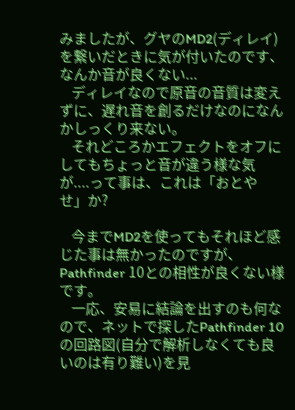みましたが、グヤのMD2(ディレイ)を繋いだときに気が付いたのです、なんか音が良くない...
    ディレイなので原音の音質は変えずに、遅れ音を創るだけなのになんかしっくり来ない。
    それどころかエフェクトをオフにしてもちょっと音が違う様な気が....って事は、これは「おとやせ」か?

    今までMD2を使ってもそれほど感じた事は無かったのですが、Pathfinder 10との相性が良くない様です。
    一応、安易に結論を出すのも何なので、ネットで探したPathfinder 10の回路図(自分で解析しなくても良いのは有り難い)を見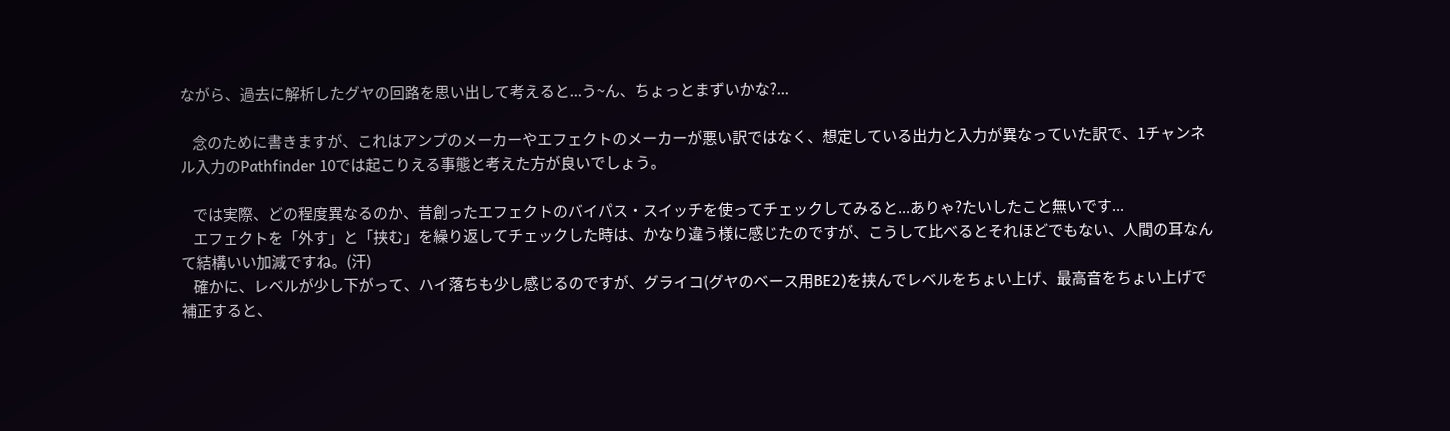ながら、過去に解析したグヤの回路を思い出して考えると...う~ん、ちょっとまずいかな?...

    念のために書きますが、これはアンプのメーカーやエフェクトのメーカーが悪い訳ではなく、想定している出力と入力が異なっていた訳で、1チャンネル入力のPathfinder 10では起こりえる事態と考えた方が良いでしょう。

    では実際、どの程度異なるのか、昔創ったエフェクトのバイパス・スイッチを使ってチェックしてみると...ありゃ?たいしたこと無いです...
    エフェクトを「外す」と「挟む」を繰り返してチェックした時は、かなり違う様に感じたのですが、こうして比べるとそれほどでもない、人間の耳なんて結構いい加減ですね。(汗)
    確かに、レベルが少し下がって、ハイ落ちも少し感じるのですが、グライコ(グヤのベース用BE2)を挟んでレベルをちょい上げ、最高音をちょい上げで補正すると、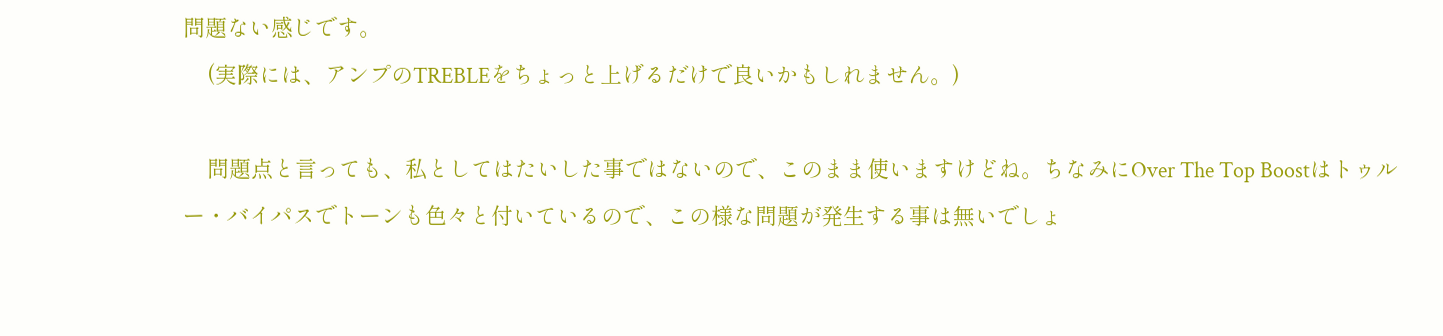問題ない感じです。
    (実際には、アンプのTREBLEをちょっと上げるだけで良いかもしれません。)

    問題点と言っても、私としてはたいした事ではないので、このまま使いますけどね。ちなみにOver The Top Boostはトゥルー・バイパスでトーンも色々と付いているので、この様な問題が発生する事は無いでしょ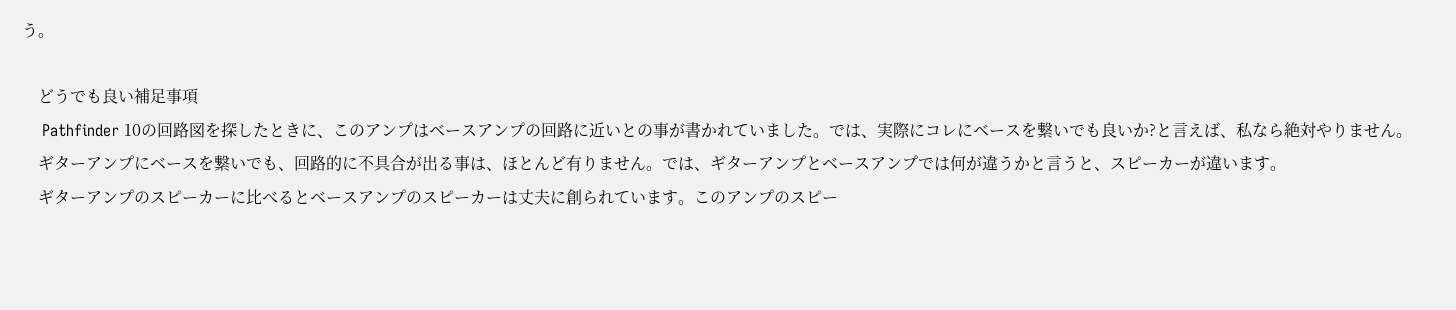う。

    どうでも良い補足事項
    Pathfinder 10の回路図を探したときに、このアンプはベースアンプの回路に近いとの事が書かれていました。では、実際にコレにベースを繋いでも良いか?と言えば、私なら絶対やりません。
    ギターアンプにベースを繋いでも、回路的に不具合が出る事は、ほとんど有りません。では、ギターアンプとベースアンプでは何が違うかと言うと、スピーカーが違います。
    ギターアンプのスピーカーに比べるとベースアンプのスピーカーは丈夫に創られています。このアンプのスピー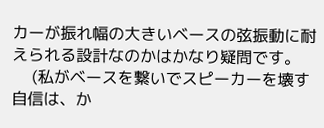カーが振れ幅の大きいベースの弦振動に耐えられる設計なのかはかなり疑問です。
    (私がベースを繋いでスピーカーを壊す自信は、か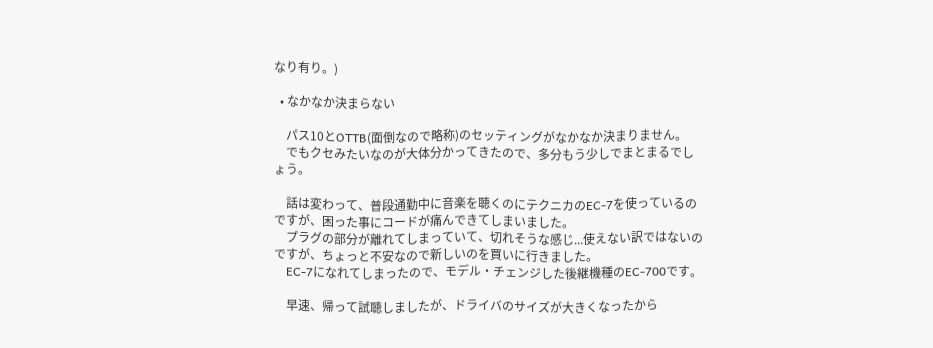なり有り。)

  • なかなか決まらない

    パス10とOTTB(面倒なので略称)のセッティングがなかなか決まりません。
    でもクセみたいなのが大体分かってきたので、多分もう少しでまとまるでしょう。

    話は変わって、普段通勤中に音楽を聴くのにテクニカのEC-7を使っているのですが、困った事にコードが痛んできてしまいました。
    プラグの部分が離れてしまっていて、切れそうな感じ...使えない訳ではないのですが、ちょっと不安なので新しいのを買いに行きました。
    EC-7になれてしまったので、モデル・チェンジした後継機種のEC-700です。

    早速、帰って試聴しましたが、ドライバのサイズが大きくなったから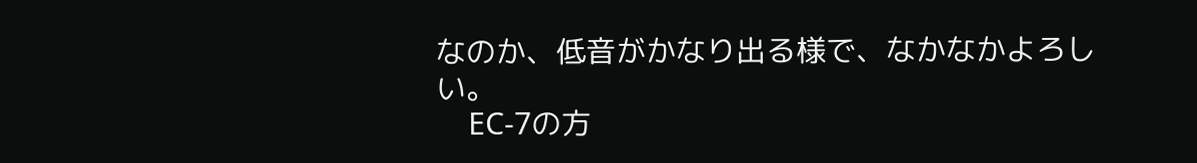なのか、低音がかなり出る様で、なかなかよろしい。
    EC-7の方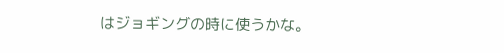はジョギングの時に使うかな。